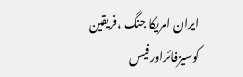ایران امریکا جنگ ،فریقین کوسیزفائراورفیس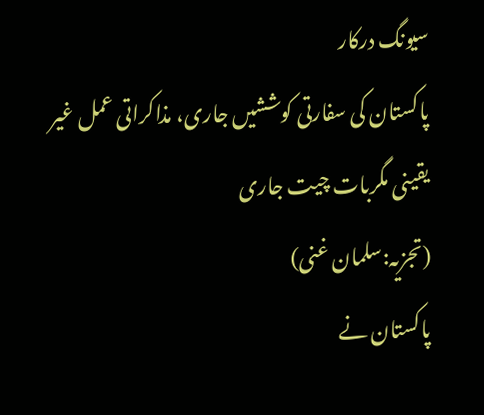سیونگ درکار
پاکستان کی سفارتی کوششیں جاری، مذاکراتی عمل غیر یقینی مگربات چیت جاری
(تجزیہ:سلمان غنی)
پاکستان نے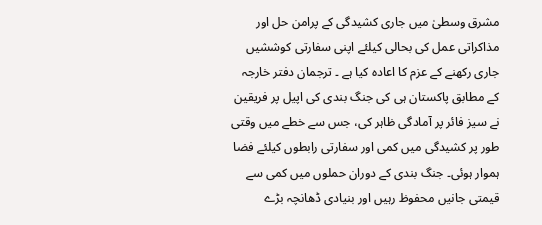مشرق وسطیٰ میں جاری کشیدگی کے پرامن حل اور مذاکراتی عمل کی بحالی کیلئے اپنی سفارتی کوششیں جاری رکھنے کے عزم کا اعادہ کیا ہے ۔ ترجمان دفتر خارجہ کے مطابق پاکستان ہی کی جنگ بندی کی اپیل پر فریقین نے سیز فائر پر آمادگی ظاہر کی، جس سے خطے میں وقتی طور پر کشیدگی میں کمی اور سفارتی رابطوں کیلئے فضا ہموار ہوئی۔ جنگ بندی کے دوران حملوں میں کمی سے قیمتی جانیں محفوظ رہیں اور بنیادی ڈھانچہ بڑے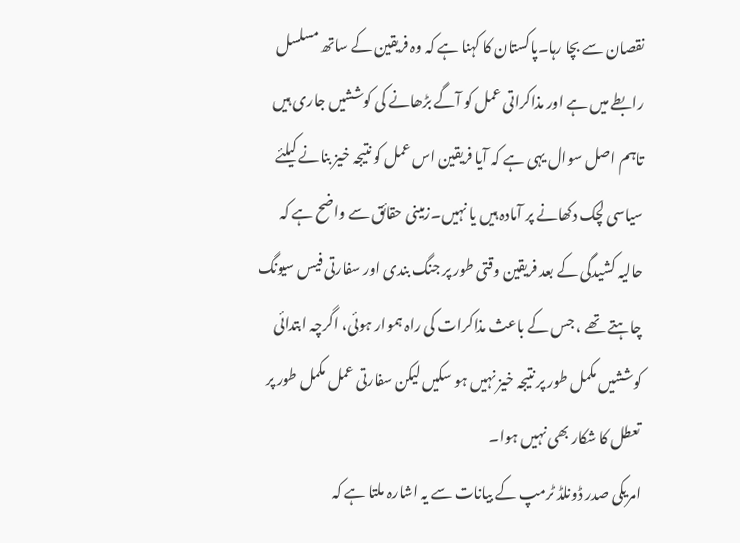نقصان سے بچا رہا۔پاکستان کا کہنا ہے کہ وہ فریقین کے ساتھ مسلسل رابطے میں ہے اور مذاکراتی عمل کو آگے بڑھانے کی کوششیں جاری ہیں تاہم اصل سوال یہی ہے کہ آیا فریقین اس عمل کو نتیجہ خیز بنانے کیلئے سیاسی لچک دکھانے پر آمادہ ہیں یا نہیں۔زمینی حقائق سے واضح ہے کہ حالیہ کشیدگی کے بعد فریقین وقتی طور پر جنگ بندی اور سفارتی فیس سیونگ چاہتے تھے ، جس کے باعث مذاکرات کی راہ ہموار ہوئی، اگرچہ ابتدائی کوششیں مکمل طور پر نتیجہ خیز نہیں ہو سکیں لیکن سفارتی عمل مکمل طور پر تعطل کا شکار بھی نہیں ہوا۔
امریکی صدر ڈونلڈ ٹرمپ کے بیانات سے یہ اشارہ ملتا ہے کہ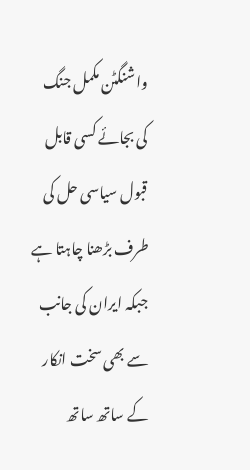واشنگٹن مکمل جنگ کی بجائے کسی قابل قبول سیاسی حل کی طرف بڑھنا چاہتا ہے جبکہ ایران کی جانب سے بھی سخت انکار کے ساتھ ساتھ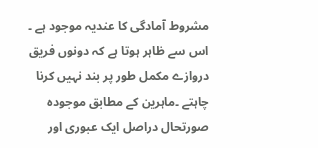مشروط آمادگی کا عندیہ موجود ہے ۔ اس سے ظاہر ہوتا ہے کہ دونوں فریق دروازے مکمل طور پر بند نہیں کرنا چاہتے ۔ماہرین کے مطابق موجودہ صورتحال دراصل ایک عبوری اور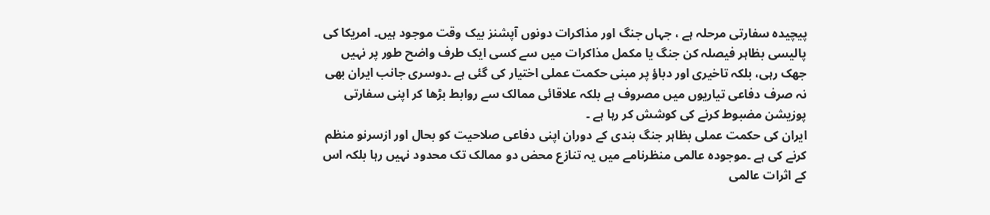پیچیدہ سفارتی مرحلہ ہے ، جہاں جنگ اور مذاکرات دونوں آپشنز بیک وقت موجود ہیں۔ امریکا کی پالیسی بظاہر فیصلہ کن جنگ یا مکمل مذاکرات میں سے کسی ایک طرف واضح طور پر نہیں جھک رہی، بلکہ تاخیری اور دباؤ پر مبنی حکمت عملی اختیار کی گئی ہے ۔دوسری جانب ایران بھی نہ صرف دفاعی تیاریوں میں مصروف ہے بلکہ علاقائی ممالک سے روابط بڑھا کر اپنی سفارتی پوزیشن مضبوط کرنے کی کوشش کر رہا ہے ۔
ایران کی حکمت عملی بظاہر جنگ بندی کے دوران اپنی دفاعی صلاحیت کو بحال اور ازسرنو منظم کرنے کی ہے ۔موجودہ عالمی منظرنامے میں یہ تنازع محض دو ممالک تک محدود نہیں رہا بلکہ اس کے اثرات عالمی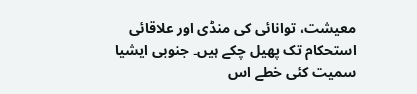معیشت، توانائی کی منڈی اور علاقائی استحکام تک پھیل چکے ہیں۔ جنوبی ایشیا سمیت کئی خطے اس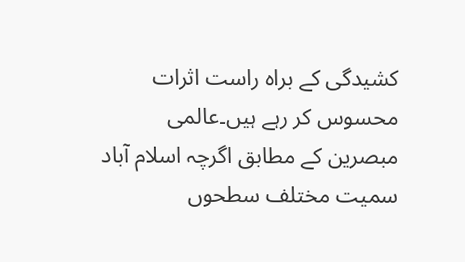کشیدگی کے براہ راست اثرات محسوس کر رہے ہیں۔عالمی مبصرین کے مطابق اگرچہ اسلام آباد سمیت مختلف سطحوں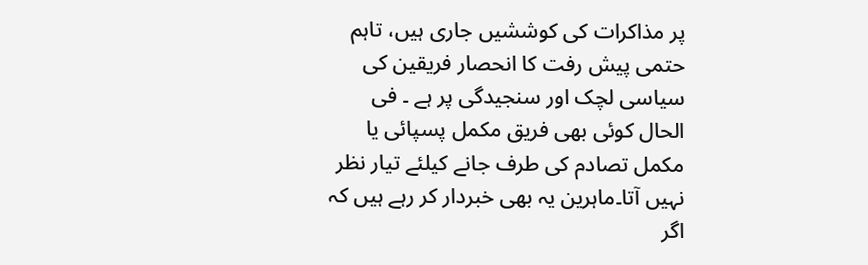پر مذاکرات کی کوششیں جاری ہیں، تاہم حتمی پیش رفت کا انحصار فریقین کی سیاسی لچک اور سنجیدگی پر ہے ۔ فی الحال کوئی بھی فریق مکمل پسپائی یا مکمل تصادم کی طرف جانے کیلئے تیار نظر نہیں آتا۔ماہرین یہ بھی خبردار کر رہے ہیں کہ اگر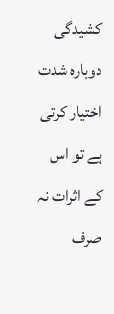کشیدگی دوبارہ شدت اختیار کرتی ہے تو اس کے اثرات نہ صرف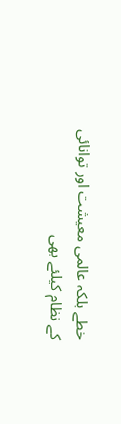خطے بلکہ عالمی معیشت اور توانائی کے نظام کیلئے بھی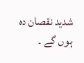شدید نقصان دہ ہوں گے ۔